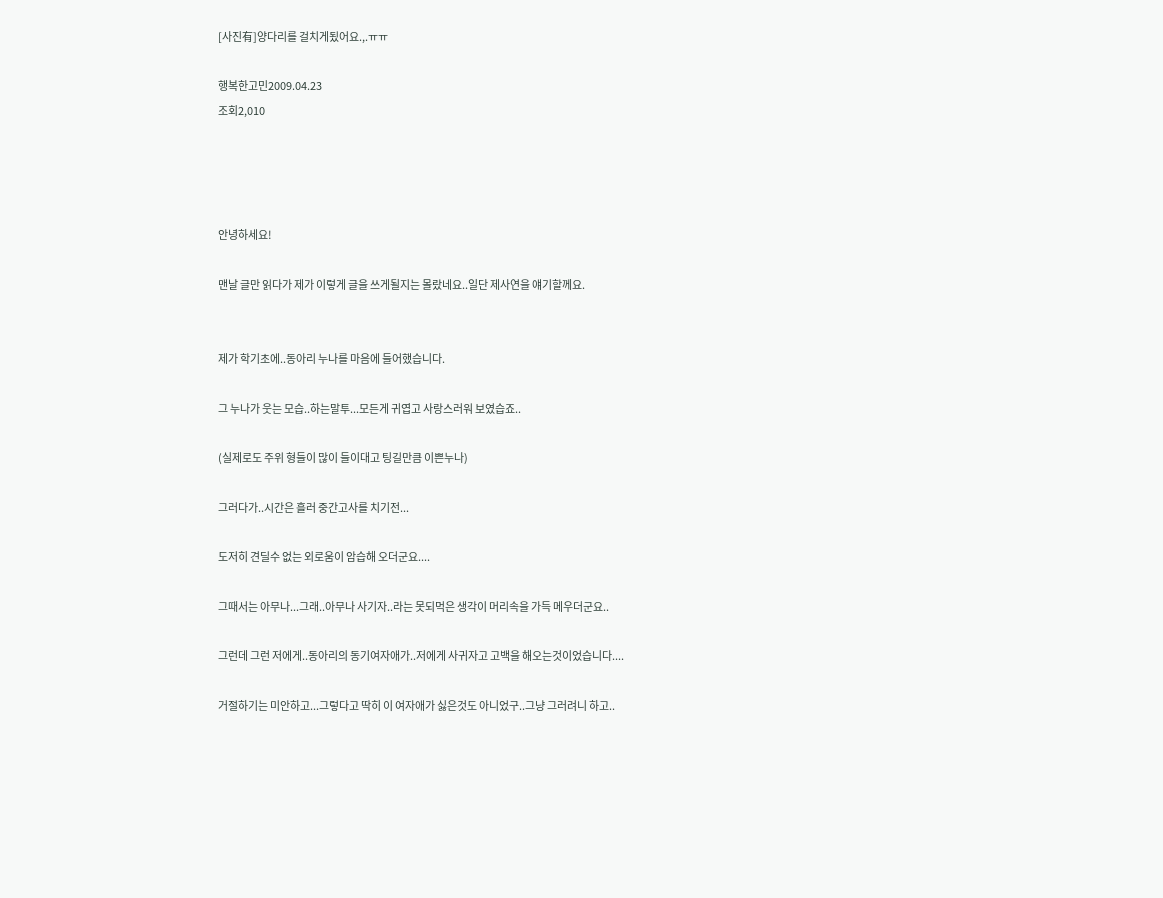[사진有]양다리를 걸치게됬어요.,.ㅠㅠ

행복한고민2009.04.23
조회2,010




안녕하세요!

맨날 글만 읽다가 제가 이렇게 글을 쓰게될지는 몰랐네요..일단 제사연을 얘기할께요.


제가 학기초에..동아리 누나를 마음에 들어했습니다.

그 누나가 웃는 모습..하는말투...모든게 귀엽고 사랑스러워 보였습죠..

(실제로도 주위 형들이 많이 들이대고 팅길만큼 이쁜누나)

그러다가..시간은 흘러 중간고사를 치기전...

도저히 견딜수 없는 외로움이 암습해 오더군요....

그때서는 아무나...그래..아무나 사기자..라는 못되먹은 생각이 머리속을 가득 메우더군요..

그런데 그런 저에게..동아리의 동기여자애가..저에게 사귀자고 고백을 해오는것이었습니다....

거절하기는 미안하고...그렇다고 딱히 이 여자애가 싫은것도 아니었구..그냥 그러려니 하고..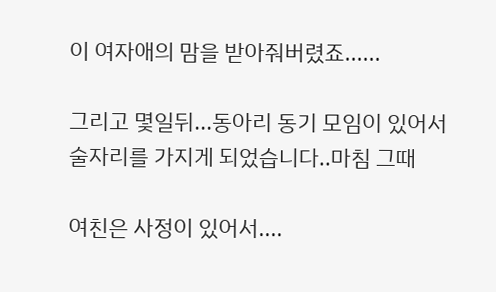이 여자애의 맘을 받아줘버렸죠......

그리고 몇일뒤...동아리 동기 모임이 있어서 술자리를 가지게 되었습니다..마침 그때

여친은 사정이 있어서....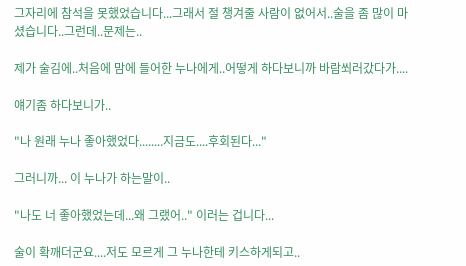그자리에 참석을 못했었습니다...그래서 절 챙겨줄 사람이 없어서..술을 좀 많이 마셨습니다..그런데..문제는..

제가 술김에..처음에 맘에 들어한 누나에게..어떻게 하다보니까 바람쐬러갔다가....

얘기좀 하다보니가..

"나 원래 누나 좋아했었다........지금도....후회된다..."

그러니까... 이 누나가 하는말이..

"나도 너 좋아했었는데...왜 그랬어.." 이러는 겁니다...

술이 확깨더군요....저도 모르게 그 누나한테 키스하게되고..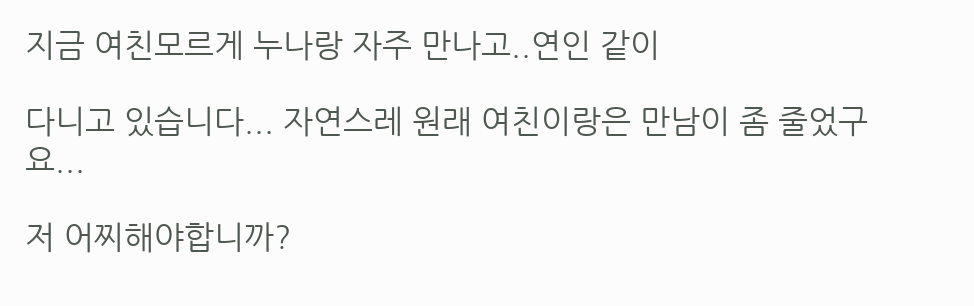지금 여친모르게 누나랑 자주 만나고..연인 같이

다니고 있습니다... 자연스레 원래 여친이랑은 만남이 좀 줄었구요...

저 어찌해야합니까?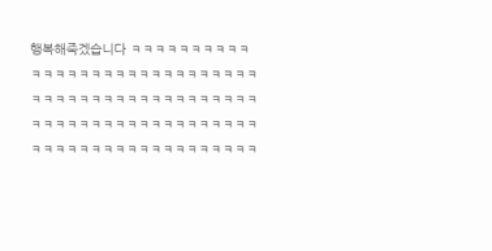행복해죽겠습니다 ㅋㅋㅋㅋㅋㅋㅋㅋㅋㅋㅋㅋㅋㅋㅋㅋㅋㅋㅋㅋㅋㅋㅋㅋㅋㅋㅋㅋㅋㅋㅋㅋㅋㅋㅋㅋㅋㅋㅋㅋㅋㅋㅋㅋㅋㅋㅋㅋㅋㅋㅋㅋㅋㅋㅋㅋㅋㅋㅋㅋㅋㅋㅋㅋㅋㅋㅋㅋㅋㅋㅋㅋㅋㅋㅋㅋㅋㅋㅋㅋㅋㅋㅋㅋㅋㅋ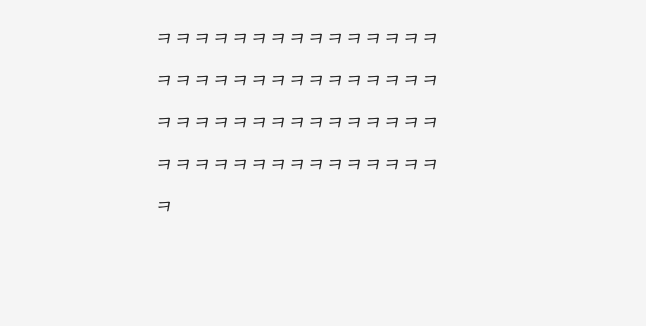ㅋㅋㅋㅋㅋㅋㅋㅋㅋㅋㅋㅋㅋㅋㅋㅋㅋㅋㅋㅋㅋㅋㅋㅋㅋㅋㅋㅋㅋㅋㅋㅋㅋㅋㅋㅋㅋㅋㅋㅋㅋㅋㅋㅋㅋㅋㅋㅋㅋㅋㅋㅋㅋㅋㅋㅋㅋㅋㅋㅋㅋ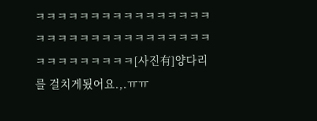ㅋㅋㅋㅋㅋㅋㅋㅋㅋㅋㅋㅋㅋㅋㅋㅋㅋㅋㅋㅋㅋㅋㅋㅋㅋㅋㅋㅋㅋㅋㅋㅋㅋㅋㅋㅋㅋㅋㅋㅋㅋ[사진有]양다리를 걸치게됬어요.,.ㅠㅠ